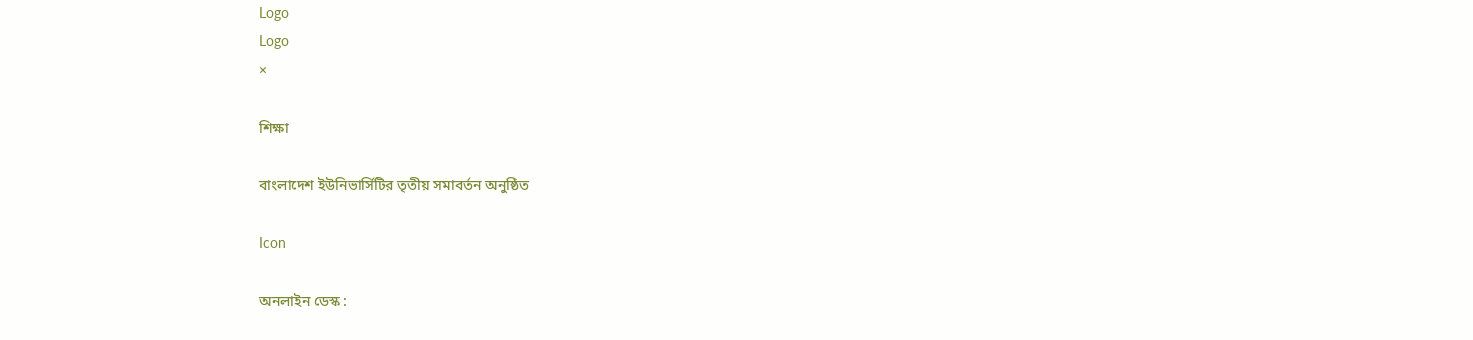Logo
Logo
×

শিক্ষা

বাংলাদেশ ইউনিভার্সিটির তৃতীয় সমাবর্তন অনুষ্ঠিত

Icon

অনলাইন ডেস্ক :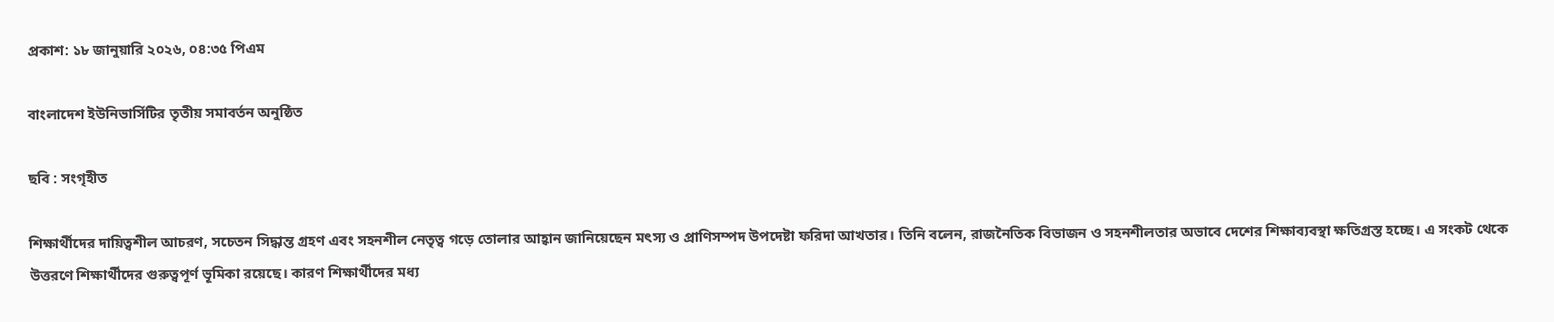প্রকাশ: ১৮ জানুয়ারি ২০২৬, ০৪:৩৫ পিএম

বাংলাদেশ ইউনিভার্সিটির তৃতীয় সমাবর্তন অনুষ্ঠিত

ছবি : সংগৃহীত

শিক্ষার্থীদের দায়িত্বশীল আচরণ, সচেতন সিদ্ধান্ত গ্রহণ এবং সহনশীল নেতৃত্ব গড়ে তোলার আহ্বান জানিয়েছেন মৎস্য ও প্রাণিসম্পদ উপদেষ্টা ফরিদা আখতার। তিনি বলেন, রাজনৈতিক বিভাজন ও সহনশীলতার অভাবে দেশের শিক্ষাব্যবস্থা ক্ষতিগ্রস্ত হচ্ছে। এ সংকট থেকে উত্তরণে শিক্ষার্থীদের গুরুত্বপূর্ণ ভূমিকা রয়েছে। কারণ শিক্ষার্থীদের মধ্য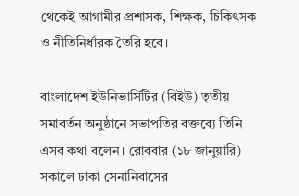থেকেই আগামীর প্রশাসক, শিক্ষক, চিকিৎসক ও নীতিনির্ধারক তৈরি হবে।

বাংলাদেশ ইউনিভার্সিটির (বিইউ) তৃতীয় সমাবর্তন অনুষ্ঠানে সভাপতির বক্তব্যে তিনি এসব কথা বলেন। রোববার (১৮ জানুয়ারি) সকালে ঢাকা সেনানিবাসের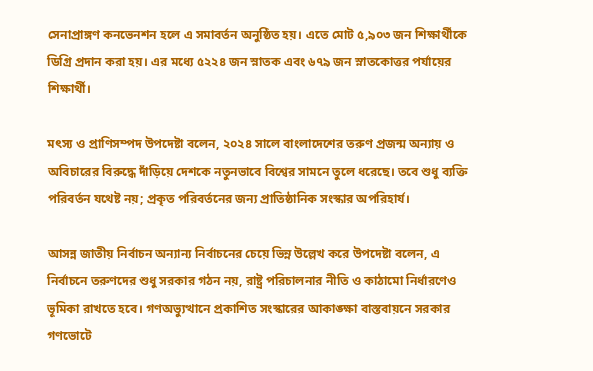সেনাপ্রাঙ্গণ কনভেনশন হলে এ সমাবর্তন অনুষ্ঠিত হয়। এতে মোট ৫,৯০৩ জন শিক্ষার্থীকে ডিগ্রি প্রদান করা হয়। এর মধ্যে ৫২২৪ জন স্নাতক এবং ৬৭৯ জন স্নাতকোত্তর পর্যায়ের শিক্ষার্থী।

মৎস্য ও প্রাণিসম্পদ উপদেষ্টা বলেন, ২০২৪ সালে বাংলাদেশের তরুণ প্রজন্ম অন্যায় ও অবিচারের বিরুদ্ধে দাঁড়িয়ে দেশকে নতুনভাবে বিশ্বের সামনে তুলে ধরেছে। তবে শুধু ব্যক্তি পরিবর্তন যথেষ্ট নয়; প্রকৃত পরিবর্তনের জন্য প্রাতিষ্ঠানিক সংস্কার অপরিহার্য।

আসন্ন জাতীয় নির্বাচন অন্যান্য নির্বাচনের চেয়ে ভিন্ন উল্লেখ করে উপদেষ্টা বলেন, এ নির্বাচনে তরুণদের শুধু সরকার গঠন নয়, রাষ্ট্র পরিচালনার নীতি ও কাঠামো নির্ধারণেও ভূমিকা রাখতে হবে। গণঅভ্যুত্থানে প্রকাশিত সংস্কারের আকাঙ্ক্ষা বাস্তবায়নে সরকার গণভোটে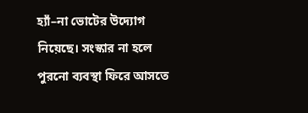হ্যাঁ–না ভোটের উদ্যোগ নিয়েছে। সংস্কার না হলে পুরনো ব্যবস্থা ফিরে আসতে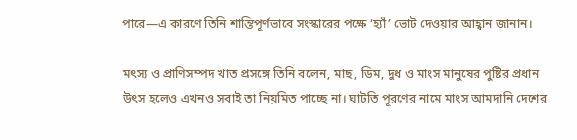পারে—এ কারণে তিনি শান্তিপূর্ণভাবে সংস্কারের পক্ষে ‘হ্যাঁ’ ভোট দেওয়ার আহ্বান জানান।

মৎস্য ও প্রাণিসম্পদ খাত প্রসঙ্গে তিনি বলেন, মাছ, ডিম, দুধ ও মাংস মানুষের পুষ্টির প্রধান উৎস হলেও এখনও সবাই তা নিয়মিত পাচ্ছে না। ঘাটতি পূরণের নামে মাংস আমদানি দেশের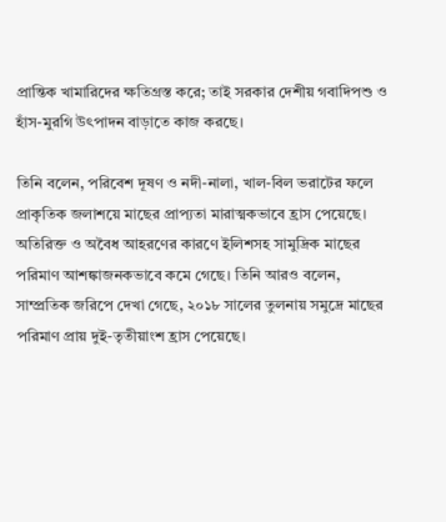প্রান্তিক খামারিদের ক্ষতিগ্রস্ত করে; তাই সরকার দেশীয় গবাদিপশু ও হাঁস-মুরগি উৎপাদন বাড়াতে কাজ করছে।

তিনি বলেন, পরিবেশ দূষণ ও নদী-নালা, খাল-বিল ভরাটের ফলে প্রাকৃতিক জলাশয়ে মাছের প্রাপ্যতা মারাত্মকভাবে হ্রাস পেয়েছে। অতিরিক্ত ও অবৈধ আহরণের কারণে ইলিশসহ সামুদ্রিক মাছের পরিমাণ আশঙ্কাজনকভাবে কমে গেছে। তিনি আরও বলেন, সাম্প্রতিক জরিপে দেখা গেছে, ২০১৮ সালের তুলনায় সমুদ্রে মাছের পরিমাণ প্রায় দুই-তৃতীয়াংশ হ্রাস পেয়েছে।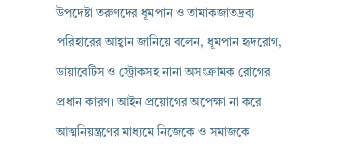উপদেষ্টা তরুণদের ধূমপান ও তামাকজাতদ্রব্য পরিহারের আহ্বান জানিয়ে বলেন, ধূমপান হৃদরোগ, ডায়াবেটিস ও স্ট্রোকসহ নানা অসংক্রামক রোগের প্রধান কারণ। আইন প্রয়োগের অপেক্ষা না করে আত্মনিয়ন্ত্রণের মাধ্যমে নিজেকে ও সমাজকে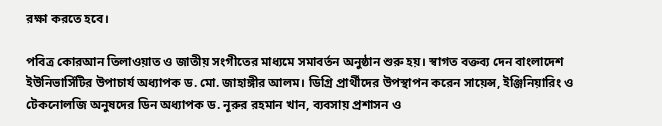রক্ষা করতে হবে।

পবিত্র কোরআন তিলাওয়াত ও জাতীয় সংগীতের মাধ্যমে সমাবর্তন অনুষ্ঠান শুরু হয়। স্বাগত বক্তব্য দেন বাংলাদেশ ইউনিভার্সিটির উপাচার্য অধ্যাপক ড. মো. জাহাঙ্গীর আলম। ডিগ্রি প্রার্থীদের উপস্থাপন করেন সায়েন্স, ইঞ্জিনিয়ারিং ও টেকনোলজি অনুষদের ডিন অধ্যাপক ড. নূরুর রহমান খান, ব্যবসায় প্রশাসন ও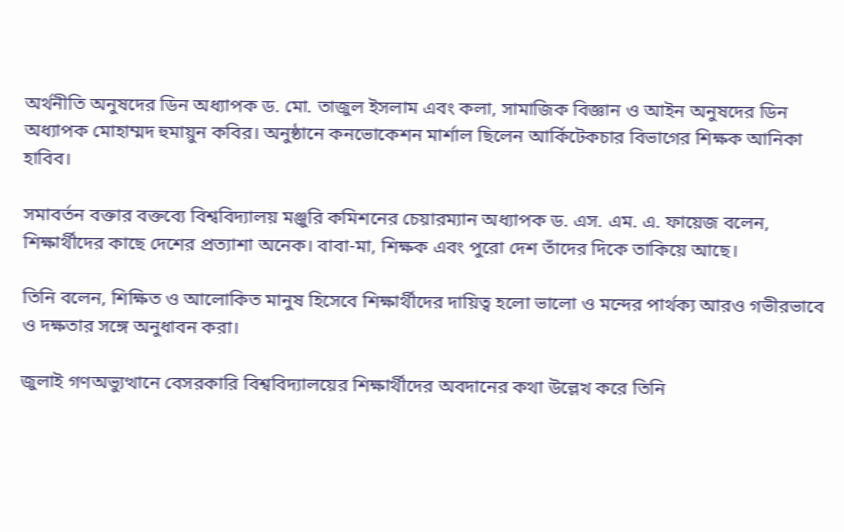অর্থনীতি অনুষদের ডিন অধ্যাপক ড. মো. তাজুল ইসলাম এবং কলা, সামাজিক বিজ্ঞান ও আইন অনুষদের ডিন অধ্যাপক মোহাম্মদ হুমায়ুন কবির। অনুষ্ঠানে কনভোকেশন মার্শাল ছিলেন আর্কিটেকচার বিভাগের শিক্ষক আনিকা হাবিব।

সমাবর্তন বক্তার বক্তব্যে বিশ্ববিদ্যালয় মঞ্জুরি কমিশনের চেয়ারম্যান অধ্যাপক ড. এস. এম. এ. ফায়েজ বলেন, শিক্ষার্থীদের কাছে দেশের প্রত্যাশা অনেক। বাবা-মা, শিক্ষক এবং পুরো দেশ তাঁদের দিকে তাকিয়ে আছে।

তিনি বলেন, শিক্ষিত ও আলোকিত মানুষ হিসেবে শিক্ষার্থীদের দায়িত্ব হলো ভালো ও মন্দের পার্থক্য আরও গভীরভাবে ও দক্ষতার সঙ্গে অনুধাবন করা।

জুলাই গণঅভ্যুত্থানে বেসরকারি বিশ্ববিদ্যালয়ের শিক্ষার্থীদের অবদানের কথা উল্লেখ করে তিনি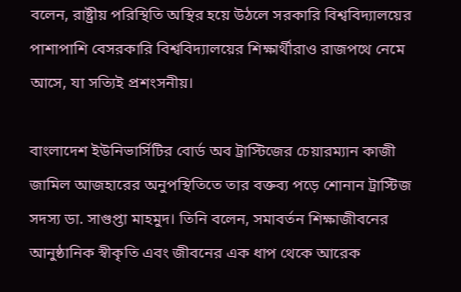বলেন, রাষ্ট্রীয় পরিস্থিতি অস্থির হয়ে উঠলে সরকারি বিশ্ববিদ্যালয়ের পাশাপাশি বেসরকারি বিশ্ববিদ্যালয়ের শিক্ষার্থীরাও রাজপথে নেমে আসে, যা সত্যিই প্রশংসনীয়।

বাংলাদেশ ইউনিভার্সিটির বোর্ড অব ট্রাস্টিজের চেয়ারম্যান কাজী জামিল আজহারের অনুপস্থিতিতে তার বক্তব্য পড়ে শোনান ট্রাস্টিজ সদস্য ডা. সাগুপ্তা মাহমুদ। তিনি বলেন, সমাবর্তন শিক্ষাজীবনের আনুষ্ঠানিক স্বীকৃতি এবং জীবনের এক ধাপ থেকে আরেক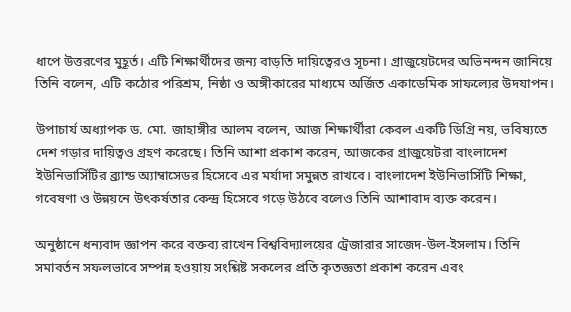ধাপে উত্তরণের মুহূর্ত। এটি শিক্ষার্থীদের জন্য বাড়তি দায়িত্বেরও সূচনা। গ্রাজুয়েটদের অভিনন্দন জানিয়ে তিনি বলেন, এটি কঠোর পরিশ্রম, নিষ্ঠা ও অঙ্গীকারের মাধ্যমে অর্জিত একাডেমিক সাফল্যের উদযাপন।

উপাচার্য অধ্যাপক ড. মো. জাহাঙ্গীর আলম বলেন, আজ শিক্ষার্থীরা কেবল একটি ডিগ্রি নয়, ভবিষ্যতে দেশ গড়ার দায়িত্বও গ্রহণ করেছে। তিনি আশা প্রকাশ করেন, আজকের গ্রাজুয়েটরা বাংলাদেশ ইউনিভার্সিটির ব্র্যান্ড অ্যাম্বাসেডর হিসেবে এর মর্যাদা সমুন্নত রাখবে। বাংলাদেশ ইউনিভার্সিটি শিক্ষা, গবেষণা ও উন্নয়নে উৎকর্ষতার কেন্দ্র হিসেবে গড়ে উঠবে বলেও তিনি আশাবাদ ব্যক্ত করেন।

অনুষ্ঠানে ধন্যবাদ জ্ঞাপন করে বক্তব্য রাখেন বিশ্ববিদ্যালয়ের ট্রেজারার সাজেদ-উল-ইসলাম। তিনি সমাবর্তন সফলভাবে সম্পন্ন হওয়ায় সংশ্লিষ্ট সকলের প্রতি কৃতজ্ঞতা প্রকাশ করেন এবং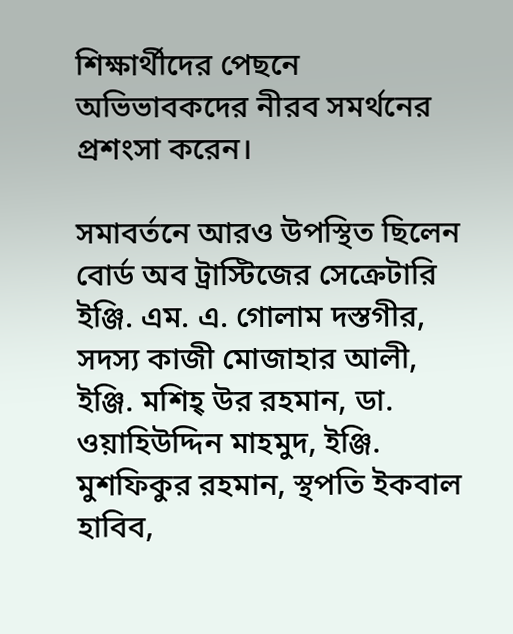শিক্ষার্থীদের পেছনে অভিভাবকদের নীরব সমর্থনের প্রশংসা করেন।

সমাবর্তনে আরও উপস্থিত ছিলেন বোর্ড অব ট্রাস্টিজের সেক্রেটারি ইঞ্জি. এম. এ. গোলাম দস্তগীর, সদস্য কাজী মোজাহার আলী, ইঞ্জি. মশিহ্ উর রহমান, ডা. ওয়াহিউদ্দিন মাহমুদ, ইঞ্জি. মুশফিকুর রহমান, স্থপতি ইকবাল হাবিব,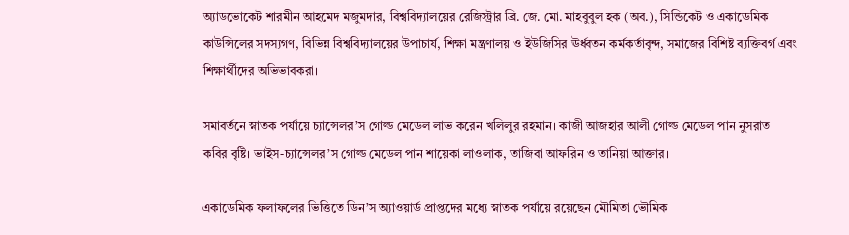অ্যাডভোকেট শারমীন আহমেদ মজুমদার, বিশ্ববিদ্যালয়ের রেজিস্ট্রার ব্রি. জে. মো. মাহবুবুল হক (অব.), সিন্ডিকেট ও একাডেমিক কাউন্সিলের সদস্যগণ, বিভিন্ন বিশ্ববিদ্যালয়ের উপাচার্য, শিক্ষা মন্ত্রণালয় ও ইউজিসির ঊর্ধ্বতন কর্মকর্তাবৃন্দ, সমাজের বিশিষ্ট ব্যক্তিবর্গ এবং শিক্ষার্থীদের অভিভাবকরা।

সমাবর্তনে স্নাতক পর্যায়ে চ্যান্সেলর’স গোল্ড মেডেল লাভ করেন খলিলুর রহমান। কাজী আজহার আলী গোল্ড মেডেল পান নুসরাত কবির বৃষ্টি। ভাইস-চ্যান্সেলর’স গোল্ড মেডেল পান শায়েকা লাওলাক, তাজিবা আফরিন ও তানিয়া আক্তার।

একাডেমিক ফলাফলের ভিত্তিতে ডিন’স অ্যাওয়ার্ড প্রাপ্তদের মধ্যে স্নাতক পর্যায়ে রয়েছেন মৌমিতা ভৌমিক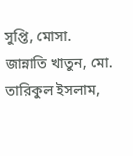সুপ্তি, মোসা. জান্নাতি খাতুন, মো. তারিকুল ইসলাম,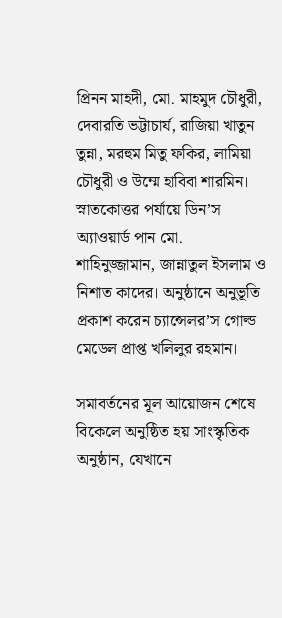প্রিনন মাহদী, মো. মাহমুদ চৌধুরী, দেবারতি ভট্টাচার্য, রাজিয়া খাতুন তুন্না, মরহুম মিতু ফকির, লামিয়া চৌধুরী ও উম্মে হাবিবা শারমিন। স্নাতকোত্তর পর্যায়ে ডিন’স অ্যাওয়ার্ড পান মো. শাহিনুজ্জামান, জান্নাতুল ইসলাম ও নিশাত কাদের। অনুষ্ঠানে অনুভূতি প্রকাশ করেন চ্যান্সেলর’স গোল্ড মেডেল প্রাপ্ত খলিলুর রহমান।

সমাবর্তনের মূল আয়োজন শেষে বিকেলে অনুষ্ঠিত হয় সাংস্কৃতিক অনুষ্ঠান, যেখানে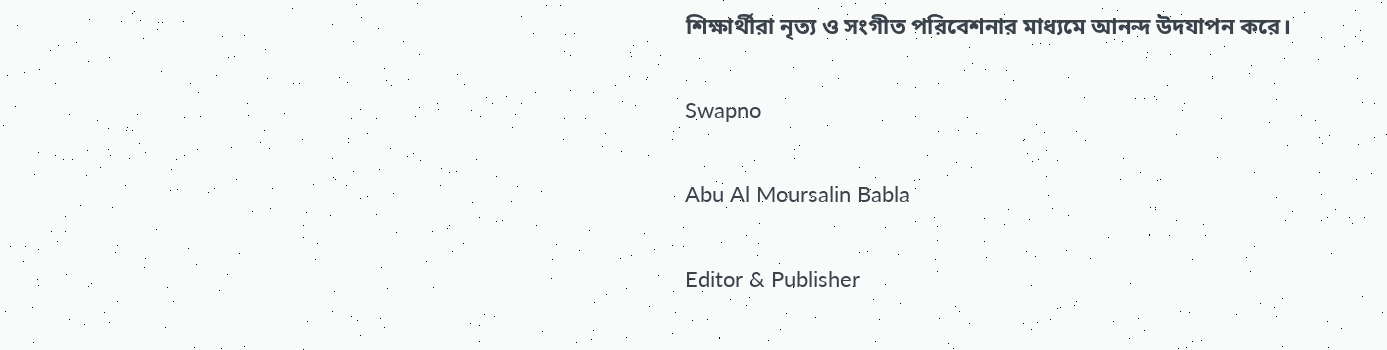শিক্ষার্থীরা নৃত্য ও সংগীত পরিবেশনার মাধ্যমে আনন্দ উদযাপন করে।

Swapno

Abu Al Moursalin Babla

Editor & Publisher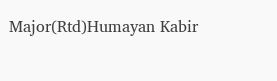Major(Rtd)Humayan Kabir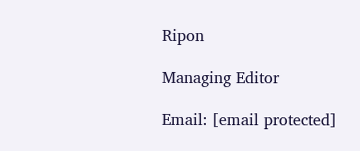Ripon

Managing Editor

Email: [email protected]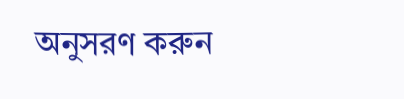অনুসরণ করুন